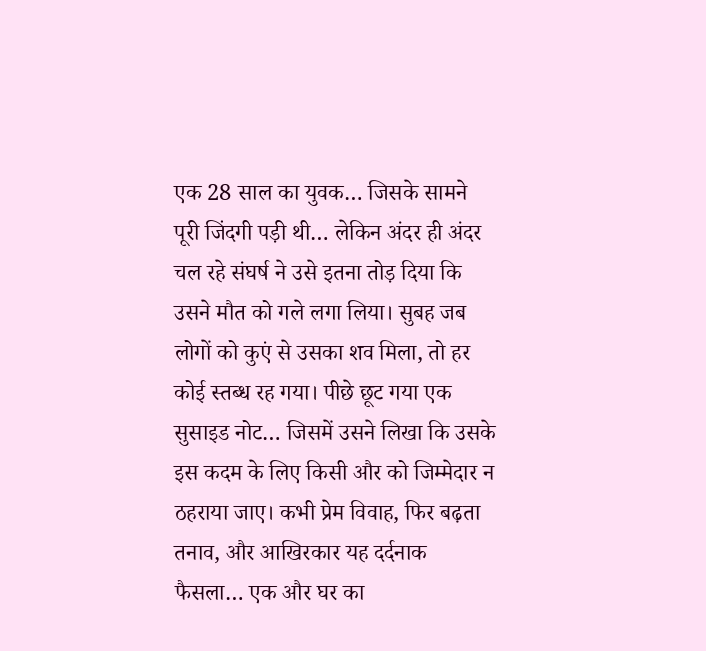एक 28 साल का युवक… जिसके सामने पूरी जिंदगी पड़ी थी… लेकिन अंदर ही अंदर चल रहे संघर्ष ने उसे इतना तोड़ दिया कि उसने मौत को गले लगा लिया। सुबह जब लोगों को कुएं से उसका शव मिला, तो हर कोई स्तब्ध रह गया। पीछे छूट गया एक सुसाइड नोट… जिसमें उसने लिखा कि उसके इस कदम के लिए किसी और को जिम्मेदार न ठहराया जाए। कभी प्रेम विवाह, फिर बढ़ता तनाव, और आखिरकार यह दर्दनाक फैसला… एक और घर का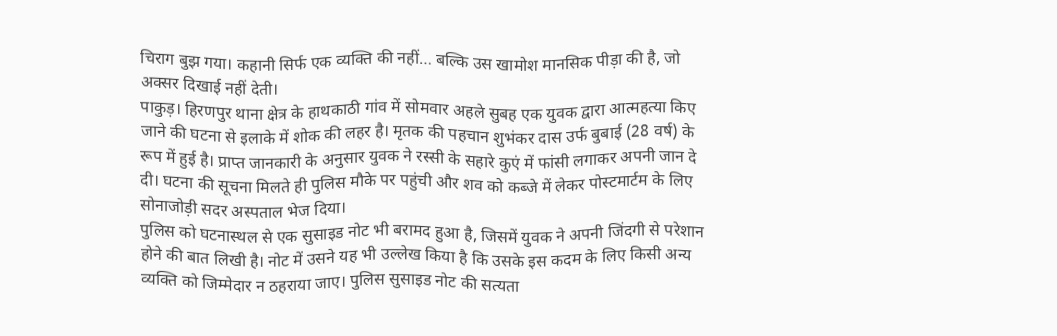चिराग बुझ गया। कहानी सिर्फ एक व्यक्ति की नहीं… बल्कि उस खामोश मानसिक पीड़ा की है, जो अक्सर दिखाई नहीं देती।
पाकुड़। हिरणपुर थाना क्षेत्र के हाथकाठी गांव में सोमवार अहले सुबह एक युवक द्वारा आत्महत्या किए जाने की घटना से इलाके में शोक की लहर है। मृतक की पहचान शुभंकर दास उर्फ बुबाई (28 वर्ष) के रूप में हुई है। प्राप्त जानकारी के अनुसार युवक ने रस्सी के सहारे कुएं में फांसी लगाकर अपनी जान दे दी। घटना की सूचना मिलते ही पुलिस मौके पर पहुंची और शव को कब्जे में लेकर पोस्टमार्टम के लिए सोनाजोड़ी सदर अस्पताल भेज दिया।
पुलिस को घटनास्थल से एक सुसाइड नोट भी बरामद हुआ है, जिसमें युवक ने अपनी जिंदगी से परेशान होने की बात लिखी है। नोट में उसने यह भी उल्लेख किया है कि उसके इस कदम के लिए किसी अन्य व्यक्ति को जिम्मेदार न ठहराया जाए। पुलिस सुसाइड नोट की सत्यता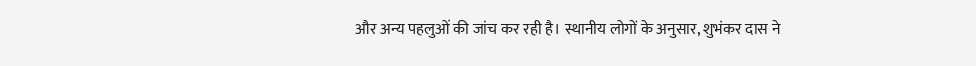और अन्य पहलुओं की जांच कर रही है। स्थानीय लोगों के अनुसार, शुभंकर दास ने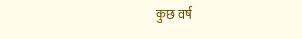कुछ वर्ष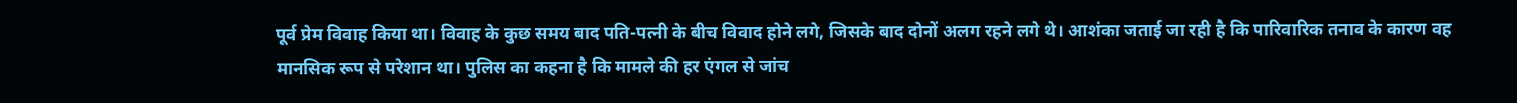पूर्व प्रेम विवाह किया था। विवाह के कुछ समय बाद पति-पत्नी के बीच विवाद होने लगे, जिसके बाद दोनों अलग रहने लगे थे। आशंका जताई जा रही है कि पारिवारिक तनाव के कारण वह मानसिक रूप से परेशान था। पुलिस का कहना है कि मामले की हर एंगल से जांच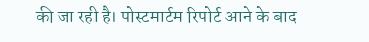की जा रही है। पोस्टमार्टम रिपोर्ट आने के बाद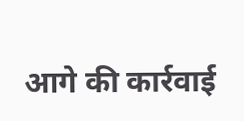आगे की कार्रवाई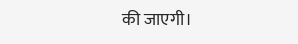की जाएगी।